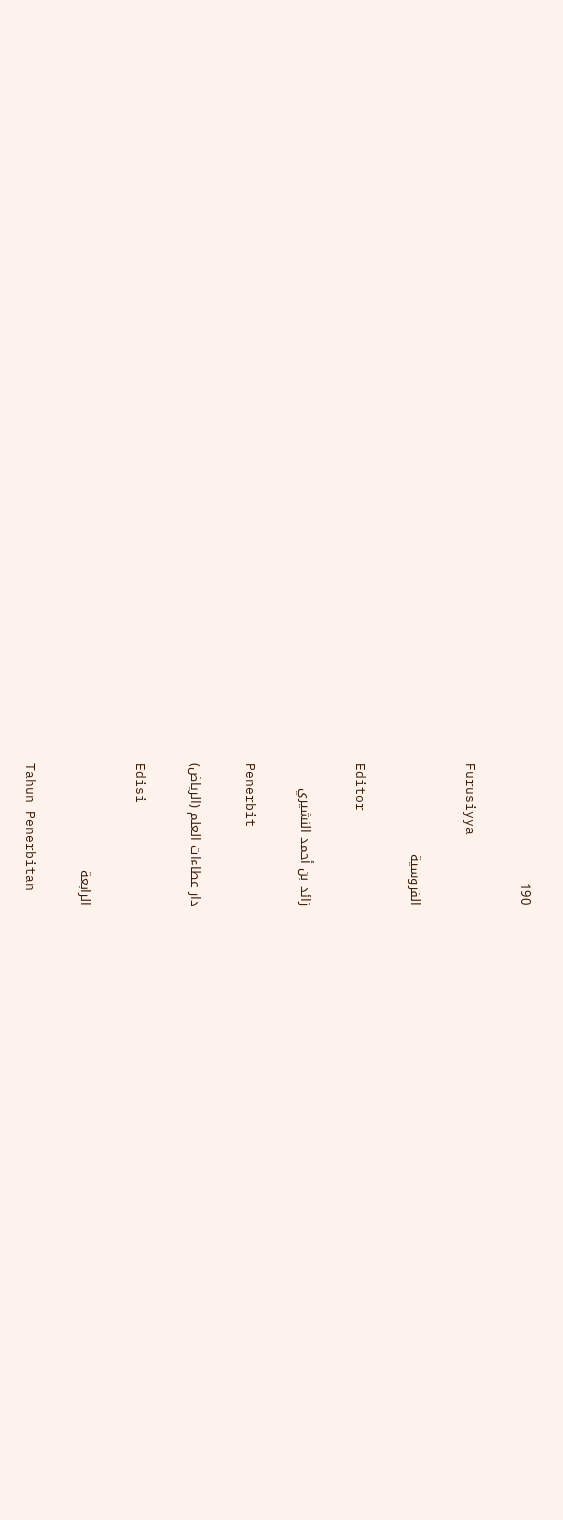190

Furusiyya

الفروسية

Editor

زائد بن أحمد النشيري

Penerbit

دار عطاءات العلم (الرياض)

Edisi

الرابعة

Tahun Penerbitan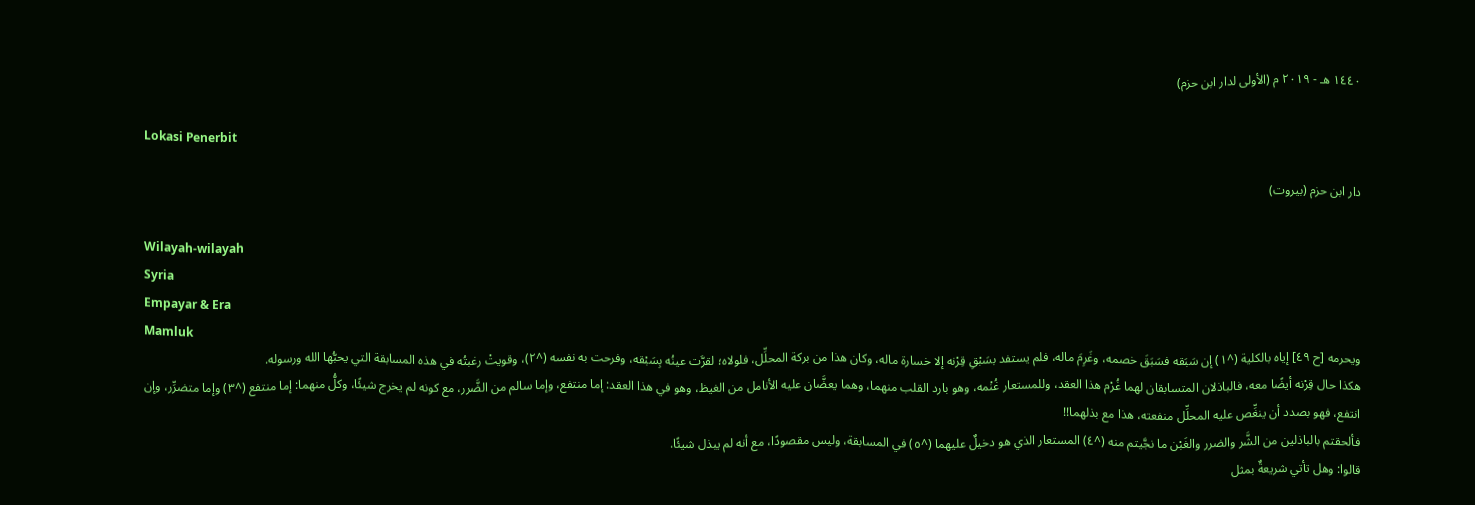١٤٤٠ هـ - ٢٠١٩ م (الأولى لدار ابن حزم)

Lokasi Penerbit

دار ابن حزم (بيروت)

Wilayah-wilayah
Syria
Empayar & Era
Mamluk
ويحرمه [ح ٤٩] إياه بالكلية (^١) إن سَبَقه فسَبَقَ خصمه، وغَرِمَ ماله، فلم يستفد بسَبْقِ قِرْنه إلا خسارة ماله، وكان هذا من بركة المحلِّل، فلولاه؛ لقرَّت عينُه بِسَبْقه، وفرحت به نفسه (^٢)، وقويتْ رغبتُه في هذه المسابقة التي يحبُّها الله ورسوله.
هكذا حال قِرْنه أيضًا معه، فالباذلان المتسابقان لهما غُرْم هذا العقد، وللمستعار غُنْمه، وهو بارد القلب منهما، وهما يعضَّان عليه الأنامل من الغيظ، وهو في هذا العقد: إما منتفع، وإما سالم من الضَّرر، مع كونه لم يخرج شيئًا، وكلُّ منهما: إما منتفع (^٣) وإما متضرِّر، وإن انتفع، فهو بصدد أن ينغِّص عليه المحلِّل منفعته، هذا مع بذلهما!!
فألحقتم بالباذلين من الشَّر والضرر والغَبْن ما نجَّيتم منه (^٤) المستعار الذي هو دخيلٌ عليهما (^٥) في المسابقة، وليس مقصودًا، مع أنه لم يبذل شيئًا.
قالوا: وهل تأتي شريعةٌ بمثل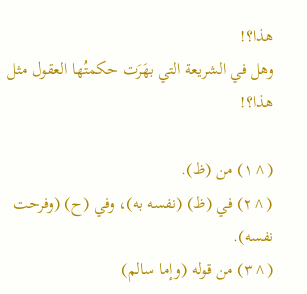هذا؟!
وهل في الشريعة التي بهَرَت حكمتُها العقول مثل هذا؟!

(^١) من (ظ).
(^٢) في (ظ) (نفسه به)، وفي (ح) (وفرحت نفسه).
(^٣) من قوله (وإما سالم)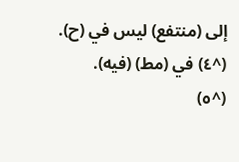إلى (منتفع) ليس في (ح).
(^٤) في (مط) (فيه).
(^٥)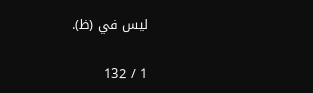ليس في (ظ).

1 / 132